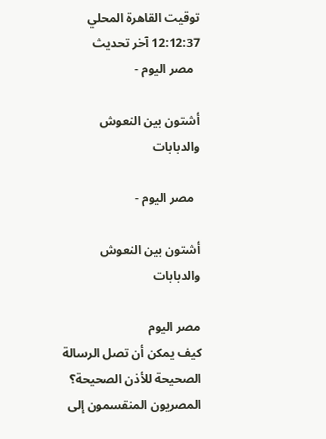توقيت القاهرة المحلي 12:12:37 آخر تحديث
  مصر اليوم -

أشتون بين النعوش والدبابات

  مصر اليوم -

أشتون بين النعوش والدبابات

مصر اليوم
كيف يمكن أن تصل الرسالة الصحيحة للأذن الصحيحة؟ المصريون المنقسمون إلى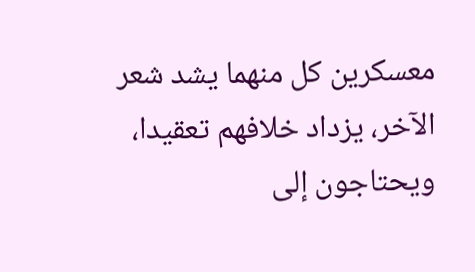معسكرين كل منهما يشد شعر الآخر، يزداد خلافهم تعقيدا، ويحتاجون إلى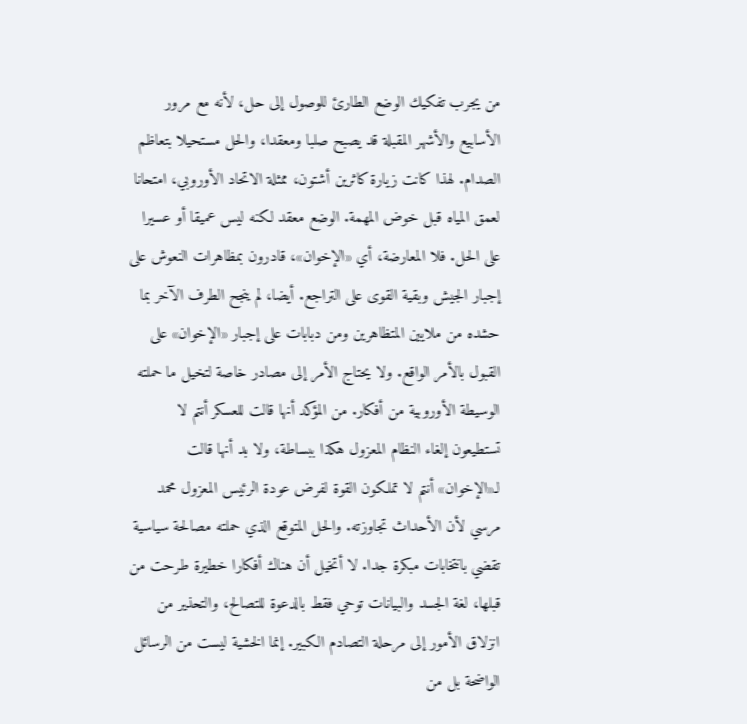من يجرب تفكيك الوضع الطارئ للوصول إلى حل، لأنه مع مرور الأسابيع والأشهر المقبلة قد يصبح صلبا ومعقدا، والحل مستحيلا بتعاظم الصدام. لهذا كانت زيارة كاثرين أشتون، ممثلة الاتحاد الأوروبي، امتحانا لعمق المياه قبل خوض المهمة. الوضع معقد لكنه ليس عميقا أو عسيرا على الحل. فلا المعارضة، أي «الإخوان»، قادرون بمظاهرات النعوش على إجبار الجيش وبقية القوى على التراجع. أيضا، لم ينجح الطرف الآخر بما حشده من ملايين المتظاهرين ومن دبابات على إجبار «الإخوان» على القبول بالأمر الواقع. ولا يحتاج الأمر إلى مصادر خاصة لتخيل ما حملته الوسيطة الأوروبية من أفكار. من المؤكد أنها قالت للعسكر أنتم لا تستطيعون إلغاء النظام المعزول هكذا ببساطة، ولا بد أنها قالت لـ«الإخوان» أنتم لا تملكون القوة لفرض عودة الرئيس المعزول محمد مرسي لأن الأحداث تجاوزته. والحل المتوقع الذي حملته مصالحة سياسية تقضي بانتخابات مبكرة جدا. لا أتخيل أن هناك أفكارا خطيرة طرحت من قبلها، لغة الجسد والبيانات توحي فقط بالدعوة للتصالح، والتحذير من انزلاق الأمور إلى مرحلة التصادم الكبير. إنما الخشية ليست من الرسائل الواضحة بل من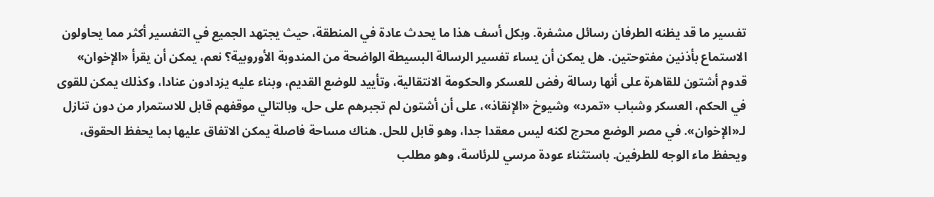تفسير ما قد يظنه الطرفان رسائل مشفرة. وبكل أسف هذا ما يحدث عادة في المنطقة، حيث يجتهد الجميع في التفسير أكثر مما يحاولون الاستماع بأذنين مفتوحتين. هل يمكن أن يساء تفسير الرسالة البسيطة الواضحة من المندوبة الأوروبية؟ نعم، يمكن أن يقرأ «الإخوان» قدوم أشتون للقاهرة على أنها رسالة رفض للعسكر والحكومة الانتقالية، وتأييد للوضع القديم، وبناء عليه يزدادون عنادا، وكذلك يمكن للقوى في الحكم، العسكر وشباب «تمرد» وشيوخ «الإنقاذ»، على أن أشتون لم تجبرهم على حل، وبالتالي موقفهم قابل للاستمرار من دون تنازل لـ«الإخوان». في مصر الوضع محرج لكنه ليس معقدا جدا، وهو قابل للحل. هناك مساحة فاصلة يمكن الاتفاق عليها بما يحفظ الحقوق، ويحفظ ماء الوجه للطرفين. باستثناء عودة مرسي للرئاسة، وهو مطلب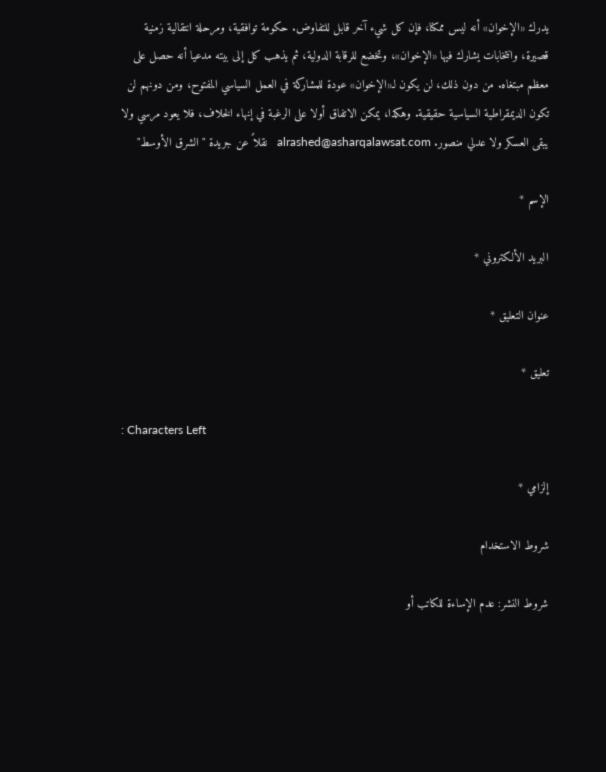يدرك «الإخوان» أنه ليس ممكنا، فإن كل شيء آخر قابل للتفاوض. حكومة توافقية، ومرحلة انتقالية زمنية قصيرة، وانتخابات يشارك فيها «الإخوان»، وتخضع للرقابة الدولية، ثم يذهب كل إلى بيته مدعيا أنه حصل على معظم مبتغاه. من دون ذلك، لن يكون لـ«الإخوان» عودة للمشاركة في العمل السياسي المفتوح، ومن دونهم لن تكون الديمقراطية السياسية حقيقية. وهكذا، يمكن الاتفاق أولا على الرغبة في إنهاء الخلاف، فلا يعود مرسي ولا يبقى العسكر ولا عدلي منصور. alrashed@asharqalawsat.com   نقلاً عن جريدة "الشرق الأوسط"

الإسم *

البريد الألكتروني *

عنوان التعليق *

تعليق *

: Characters Left

إلزامي *

شروط الاستخدام

شروط النشر: عدم الإساءة للكاتب أو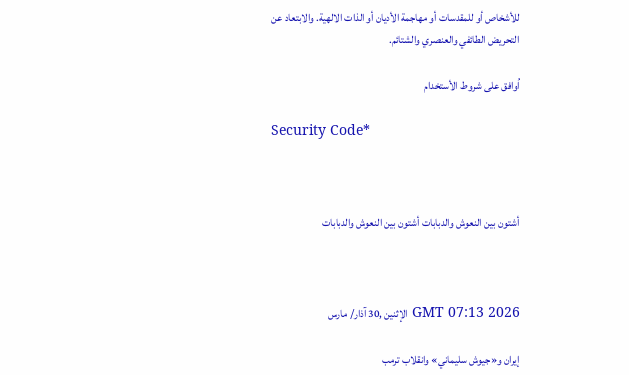للأشخاص أو للمقدسات أو مهاجمة الأديان أو الذات الالهية. والابتعاد عن التحريض الطائفي والعنصري والشتائم.

اُوافق على شروط الأستخدام

Security Code*



أشتون بين النعوش والدبابات أشتون بين النعوش والدبابات



GMT 07:13 2026 الإثنين ,30 آذار/ مارس

إيران و«جيوش سليماني» وانقلاب ترمب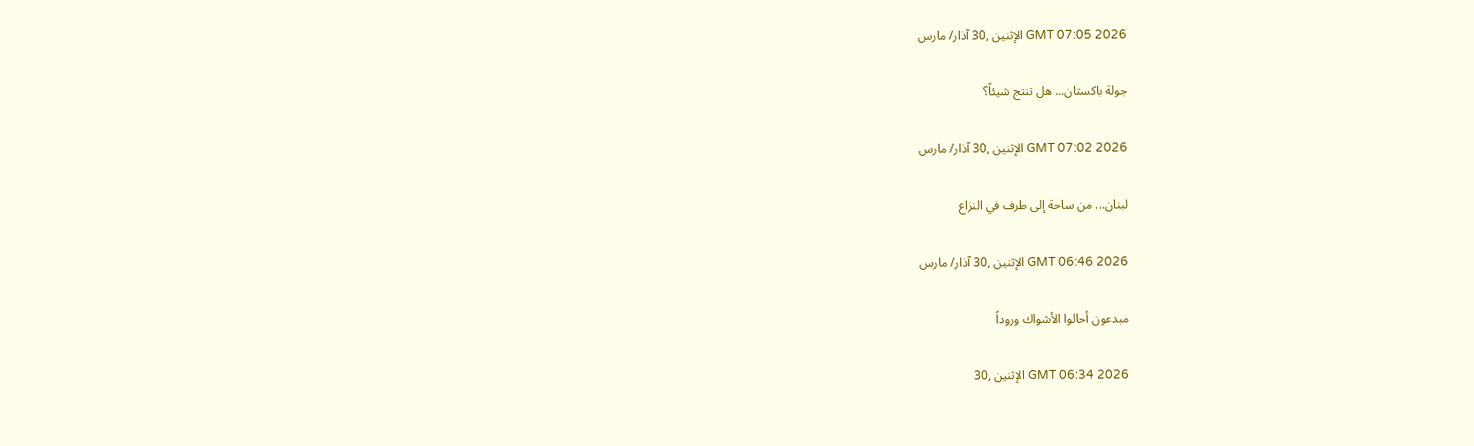GMT 07:05 2026 الإثنين ,30 آذار/ مارس

جولة باكستان... هل تنتج شيئاً؟

GMT 07:02 2026 الإثنين ,30 آذار/ مارس

لبنان... من ساحة إلى طرف في النزاع

GMT 06:46 2026 الإثنين ,30 آذار/ مارس

مبدعون أحالوا الأشواك وروداً

GMT 06:34 2026 الإثنين ,30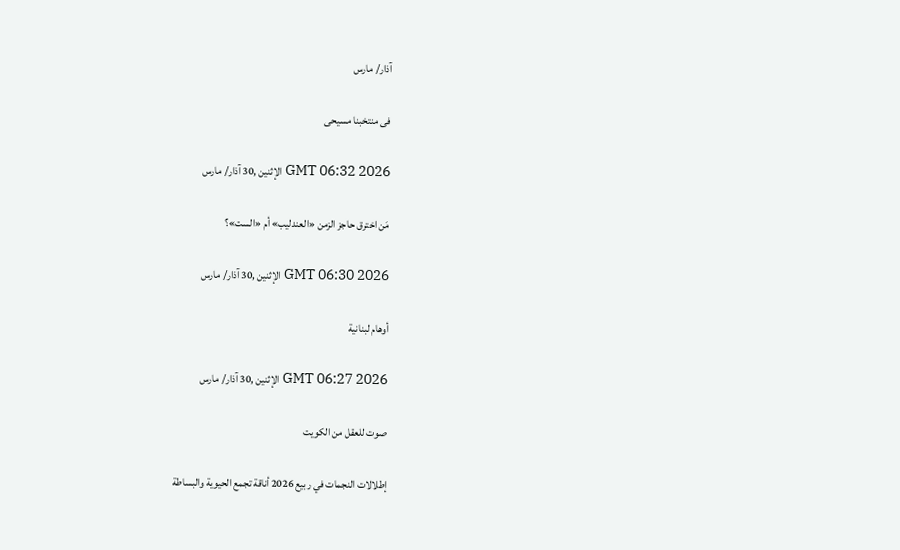آذار/ مارس

فى منتخبنا مسيحى

GMT 06:32 2026 الإثنين ,30 آذار/ مارس

مَن اخترق حاجز الزمن «العندليب» أم «الست»؟

GMT 06:30 2026 الإثنين ,30 آذار/ مارس

أوهام لبنانية

GMT 06:27 2026 الإثنين ,30 آذار/ مارس

صوت للعقل من الكويت

إطلالات النجمات في ربيع 2026 أناقة تجمع الحيوية والبساطة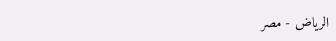الرياض - مصر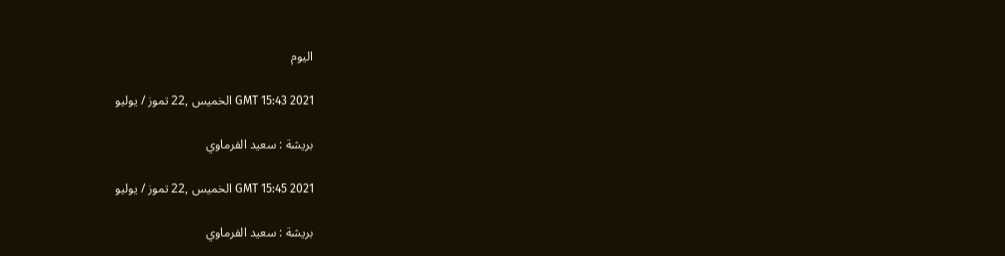اليوم

GMT 15:43 2021 الخميس ,22 تموز / يوليو

بريشة : سعيد الفرماوي

GMT 15:45 2021 الخميس ,22 تموز / يوليو

بريشة : سعيد الفرماوي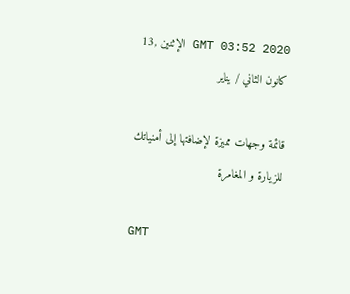GMT 03:52 2020 الإثنين ,13 كانون الثاني / يناير

قائمة وجهات مميزة لإضافتها إلى أمنياتك للزيارة و المغامرة

GMT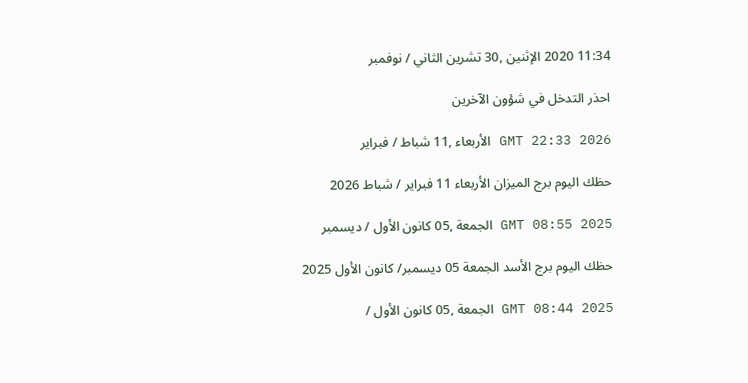11:34 2020 الإثنين ,30 تشرين الثاني / نوفمبر

احذر التدخل في شؤون الآخرين

GMT 22:33 2026 الأربعاء ,11 شباط / فبراير

حظك اليوم برج الميزان الأربعاء 11 فبراير / شباط 2026

GMT 08:55 2025 الجمعة ,05 كانون الأول / ديسمبر

حظك اليوم برج الأسد الجمعة 05 ديسمبر/ كانون الأول 2025

GMT 08:44 2025 الجمعة ,05 كانون الأول /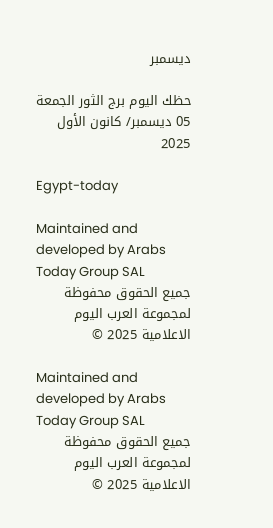ديسمبر

حظك اليوم برج الثور الجمعة 05 ديسمبر/ كانون الأول 2025

Egypt-today

Maintained and developed by Arabs Today Group SAL
جميع الحقوق محفوظة لمجموعة العرب اليوم الاعلامية 2025 ©

Maintained and developed by Arabs Today Group SAL
جميع الحقوق محفوظة لمجموعة العرب اليوم الاعلامية 2025 ©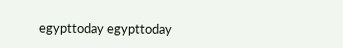egypttoday egypttoday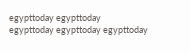egypttoday egypttoday
egypttoday egypttoday egypttoday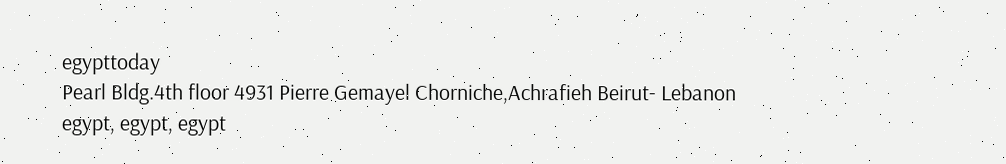egypttoday
Pearl Bldg.4th floor 4931 Pierre Gemayel Chorniche,Achrafieh Beirut- Lebanon
egypt, egypt, egypt